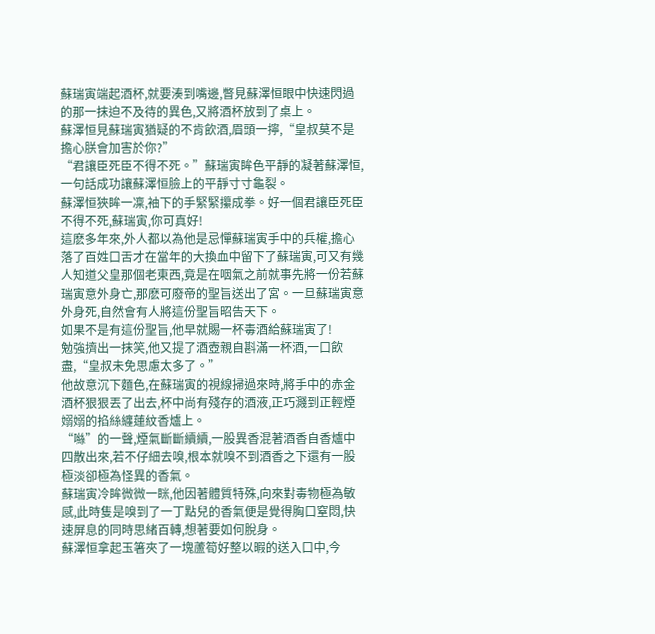蘇瑞寅端起酒杯,就要湊到嘴邊,瞥見蘇澤恒眼中快速閃過的那一抹迫不及待的異色,又將酒杯放到了桌上。
蘇澤恒見蘇瑞寅猶疑的不肯飲酒,眉頭一擰,“皇叔莫不是擔心朕會加害於你?”
“君讓臣死臣不得不死。”蘇瑞寅眸色平靜的凝著蘇澤恒,一句話成功讓蘇澤恒臉上的平靜寸寸龜裂。
蘇澤恒狹眸一凜,袖下的手緊緊攥成拳。好一個君讓臣死臣不得不死,蘇瑞寅,你可真好!
這麽多年來,外人都以為他是忌憚蘇瑞寅手中的兵權,擔心落了百姓口舌才在當年的大換血中留下了蘇瑞寅,可又有幾人知道父皇那個老東西,竟是在咽氣之前就事先將一份若蘇瑞寅意外身亡,那麽可廢帝的聖旨送出了宮。一旦蘇瑞寅意外身死,自然會有人將這份聖旨昭告天下。
如果不是有這份聖旨,他早就賜一杯毒酒給蘇瑞寅了!
勉強擠出一抹笑,他又提了酒壺親自斟滿一杯酒,一口飲盡,“皇叔未免思慮太多了。”
他故意沉下麵色,在蘇瑞寅的視線掃過來時,將手中的赤金酒杯狠狠丟了出去,杯中尚有殘存的酒液,正巧濺到正輕煙嫋嫋的掐絲纏蓮紋香爐上。
“噝”的一聲,煙氣斷斷續續,一股異香混著酒香自香爐中四散出來,若不仔細去嗅,根本就嗅不到酒香之下還有一股極淡卻極為怪異的香氣。
蘇瑞寅冷眸微微一眯,他因著體質特殊,向來對毒物極為敏感,此時隻是嗅到了一丁點兒的香氣便是覺得胸口窒悶,快速屏息的同時思緒百轉,想著要如何脫身。
蘇澤恒拿起玉箸夾了一塊蘆筍好整以暇的送入口中,今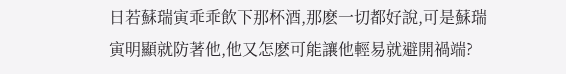日若蘇瑞寅乖乖飲下那杯酒,那麽一切都好說,可是蘇瑞寅明顯就防著他,他又怎麽可能讓他輕易就避開禍端?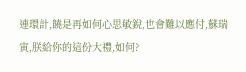連環計,饒是再如何心思敏銳,也會難以應付,蘇瑞寅,朕給你的這份大禮,如何?